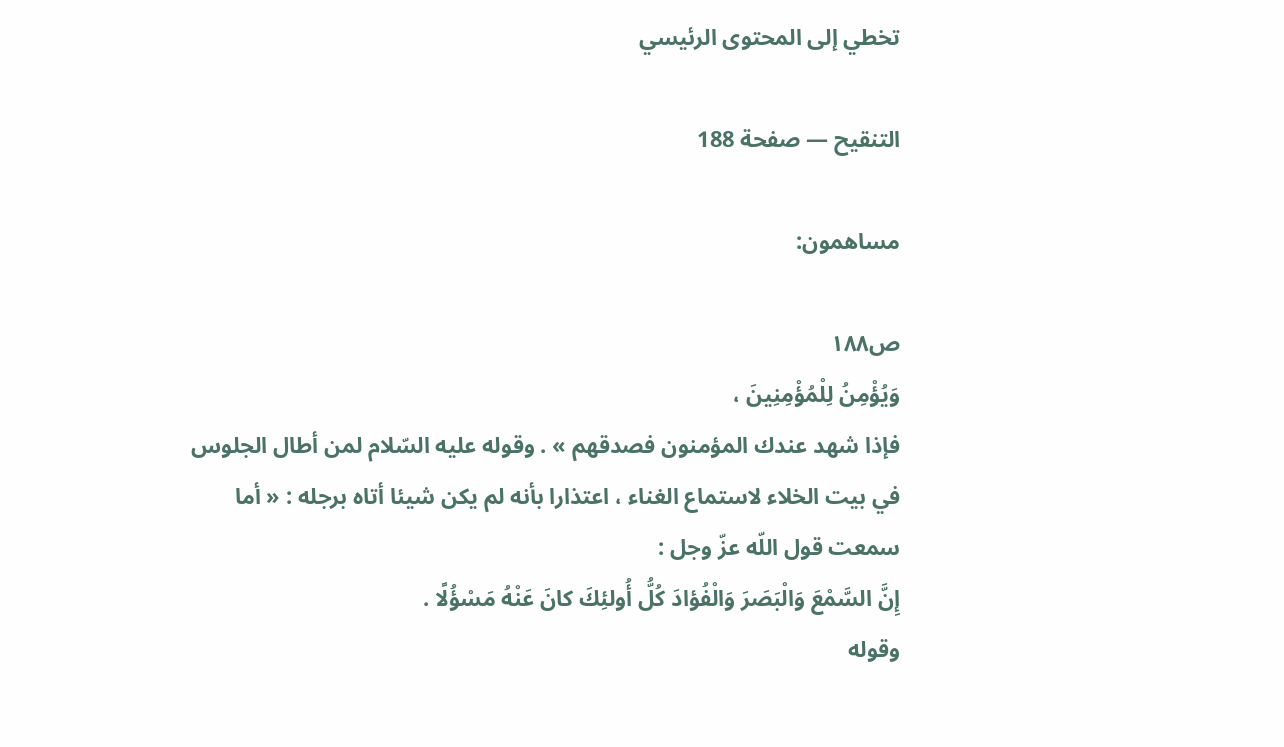تخطي إلى المحتوى الرئيسي

التنقيح — صفحة 188

مساهمون:

ص١٨٨
وَيُؤْمِنُ لِلْمُؤْمِنِينَ ،
فإذا شهد عندك المؤمنون فصدقهم » . وقوله عليه السّلام لمن أطال الجلوس في بيت الخلاء لاستماع الغناء ، اعتذارا بأنه لم يكن شيئا أتاه برجله : « أما سمعت قول اللّه عزّ وجل :
إِنَّ السَّمْعَ وَالْبَصَرَ وَالْفُؤادَ كُلُّ أُولئِكَ كانَ عَنْهُ مَسْؤُلًا .
وقوله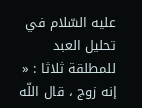عليه السّلام في تحليل العبد للمطلقة ثلاثا : « إنه زوج ، قال اللّه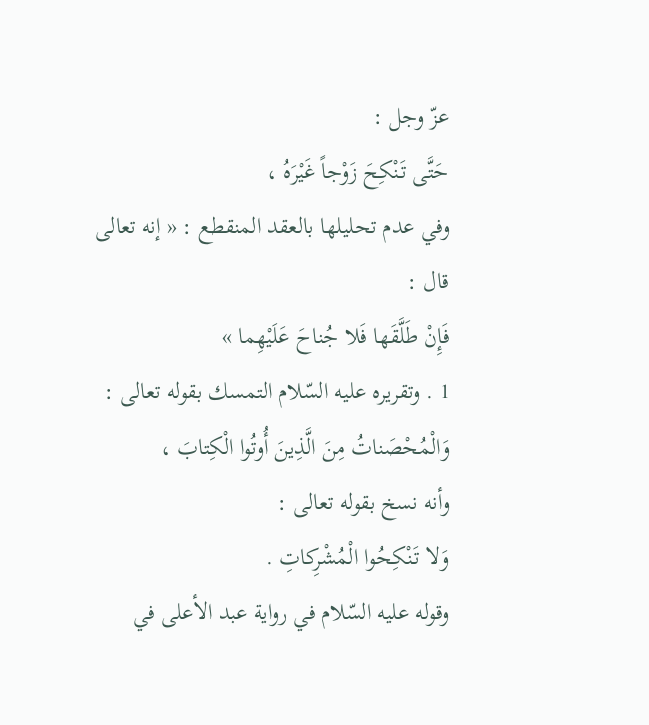عزّ وجل :
حَتَّى تَنْكِحَ زَوْجاً غَيْرَهُ ،
وفي عدم تحليلها بالعقد المنقطع : « إنه تعالى قال :
فَإِنْ طَلَّقَها فَلا جُناحَ عَلَيْهِما »
1 . وتقريره عليه السّلام التمسك بقوله تعالى :
وَالْمُحْصَناتُ مِنَ الَّذِينَ أُوتُوا الْكِتابَ ،
وأنه نسخ بقوله تعالى :
وَلا تَنْكِحُوا الْمُشْرِكاتِ .
وقوله عليه السّلام في رواية عبد الأعلى في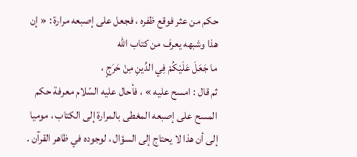حكم من عثر فوقع ظفره ، فجعل على إصبعه مرارة : « إن هذا وشبهه يعرف من كتاب اللّه
ما جَعَلَ عَلَيْكُمْ فِي الدِّينِ مِنْ حَرَجٍ ،
ثم قال : امسح عليه » ، فأحال عليه السّلام معرفة حكم المسح على إصبعه المغطى بالمرارة إلى الكتاب ، موميا إلى أن هذا لا يحتاج إلى السؤال ، لوجوده في ظاهر القرآن .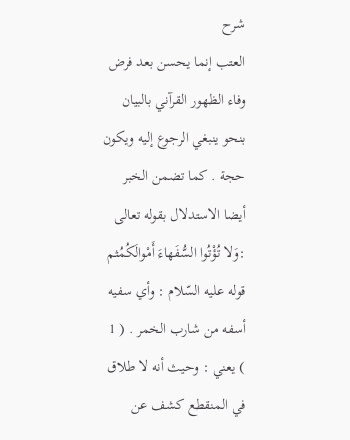شرح
العتب إنما يحسن بعد فرض وفاء الظهور القرآني بالبيان بنحو ينبغي الرجوع إليه ويكون حجة . كما تضمن الخبر أيضا الاستدلال بقوله تعالى :وَلا تُؤْتُوا السُّفَهاءَ أَمْوالَكُمُثم قوله عليه السّلام : وأي سفيه أسفه من شارب الخمر . ( 1 ) يعني : وحيث أنه لا طلاق في المنقطع كشف عن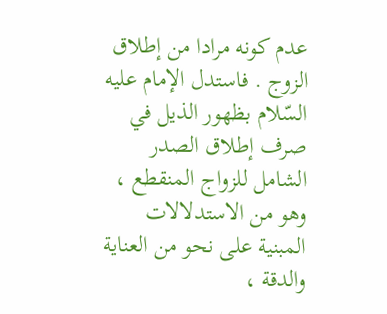عدم كونه مرادا من إطلاق الزوج . فاستدل الإمام عليه السّلام بظهور الذيل في صرف إطلاق الصدر الشامل للزواج المنقطع ، وهو من الاستدلالات المبنية على نحو من العناية والدقة ،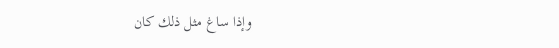وإذا ساغ مثل ذلك كان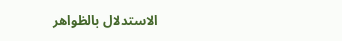الاستدلال بالظواهر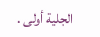الجلية أولى .